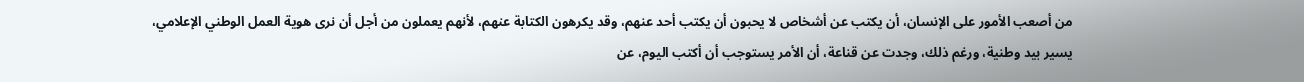من أصعب الأمور على الإنسان، أن يكتب عن أشخاص لا يحبون أن يكتب أحد عنهم، وقد يكرهون الكتابة عنهم، لأنهم يعملون من أجل أن نرى هوية العمل الوطني الإعلامي، يسير بيد وطنية، ورغم ذلك، وجدت عن قناعة، أن الأمر يستوجب أن أكتب اليوم، عن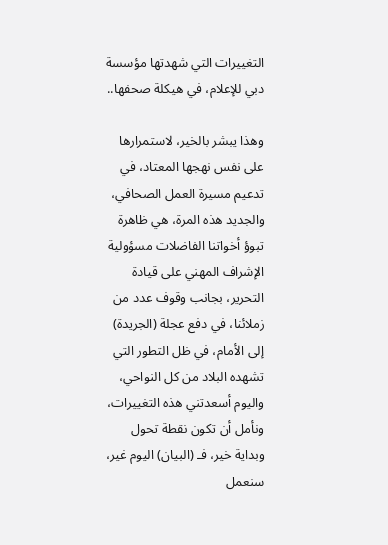التغييرات التي شهدتها مؤسسة دبي للإعلام، في هيكلة صحفها..

وهذا يبشر بالخير، لاستمرارها على نفس نهجها المعتاد، في تدعيم مسيرة العمل الصحافي، والجديد هذه المرة، هي ظاهرة تبوؤ أخواتنا الفاضلات مسؤولية الإشراف المهني على قيادة التحرير، بجانب وقوف عدد من زملائنا، في دفع عجلة (الجريدة) إلى الأمام، في ظل التطور التي تشهده البلاد من كل النواحي، واليوم أسعدتني هذه التغييرات، ونأمل أن تكون نقطة تحول وبداية خير، فـ (البيان) اليوم غير، سنعمل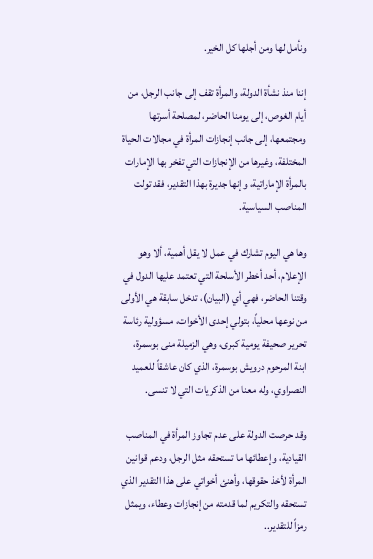ونأمل لها ومن أجلها كل الخير.

إننا منذ نشأة الدولة، والمرأة تقف إلى جانب الرجل، من أيام الغوص، إلى يومنا الحاضر، لمصلحة أسرتها ومجتمعها، إلى جانب إنجازات المرأة في مجالات الحياة المختلفة، وغيرها من الإنجازات التي تفخر بها الإمارات بالمرأة الإماراتية، وإنها جديرة بهذا التقدير، فقد تولت المناصب السياسية.

وها هي اليوم تشارك في عمل لا يقل أهمية، ألا وهو الإعلام، أحد أخطر الأسلحة التي تعتمد عليها الدول في وقتنا الحاضر، فهي أي (البيان)، تدخل سابقة هي الأولى من نوعها محلياً، بتولي إحدى الأخوات، مسؤولية رئاسة تحرير صحيفة يومية كبرى، وهي الزميلة منى بوسمرة، ابنة المرحوم درويش بوسمرة، الذي كان عاشقاً للعميد النصراوي، وله معنا من الذكريات التي لا تنسى.

وقد حرصت الدولة على عدم تجاوز المرأة في المناصب القيادية، وإعطائها ما تستحقه مثل الرجل، ودعم قوانين المرأة لأخذ حقوقها، وأهنئ أخواتي على هذا التقدير الذي تستحقه والتكريم لما قدمته من إنجازات وعطاء، ويمثل رمزاً للتقدير..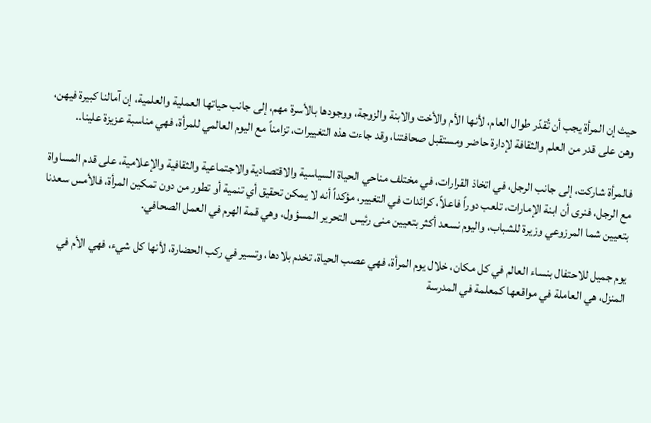حيث إن المرأة يجب أن تُقدّر طوال العام، لأنها الأم والأخت والابنة والزوجة، ووجودها بالأسرة مهم، إلى جانب حياتها العملية والعلمية، إن آمالنا كبيرة فيهن، وهن على قدر من العلم والثقافة لإدارة حاضر ومستقبل صحافتنا، وقد جاءت هذه التغييرات، تزامناً مع اليوم العالمي للمرأة، فهي مناسبة عزيزة علينا..

فالمرأة شاركت، إلى جانب الرجل، في اتخاذ القرارات، في مختلف مناحي الحياة السياسية والاقتصادية والاجتماعية والثقافية والإعلامية، على قدم المساواة مع الرجل، فنرى أن ابنة الإمارات، تلعب دوراً فاعلاً، كرائدات في التغيير، مؤكداً أنه لا يمكن تحقيق أي تنمية أو تطور من دون تمكين المرأة، فالأمس سعدنا بتعيين شما المرزوعي وزيرة للشباب، واليوم نسعد أكثر بتعيين منى رئيس التحرير المسؤول، وهي قمة الهرم في العمل الصحافي.

يوم جميل للاحتفال بنساء العالم في كل مكان، خلال يوم المرأة، فهي عصب الحياة، تخدم بلادها، وتسير في ركب الحضارة، لأنها كل شيء، فهي الأم في المنزل، هي العاملة في مواقعها كمعلمة في المدرسة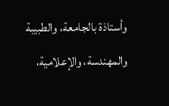وأستاذة بالجامعة، والطبيبة والمهندسة، والإعلامية،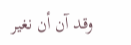وقد آن أن نغير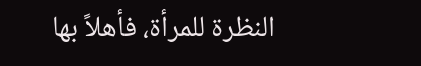النظرة للمرأة، فأهلاً بها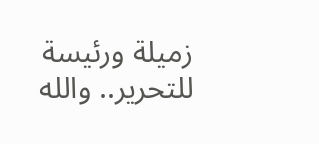زميلة ورئيسة للتحرير.. والله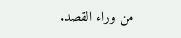من وراء القصد.